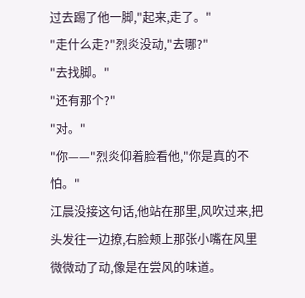过去踢了他一脚,"起来,走了。"
"走什么走?"烈炎没动,"去哪?"
"去找脚。"
"还有那个?"
"对。"
"你——"烈炎仰着脸看他,"你是真的不怕。"
江晨没接这句话,他站在那里,风吹过来,把头发往一边撩,右脸颊上那张小嘴在风里微微动了动,像是在尝风的味道。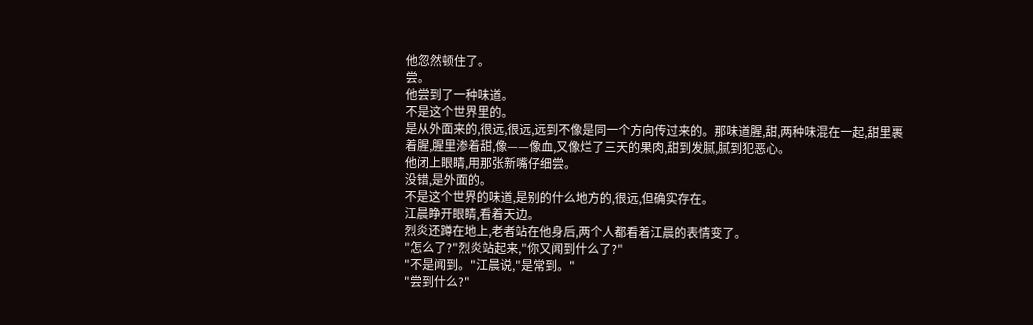他忽然顿住了。
尝。
他尝到了一种味道。
不是这个世界里的。
是从外面来的,很远,很远,远到不像是同一个方向传过来的。那味道腥,甜,两种味混在一起,甜里裹着腥,腥里渗着甜,像——像血,又像烂了三天的果肉,甜到发腻,腻到犯恶心。
他闭上眼睛,用那张新嘴仔细尝。
没错,是外面的。
不是这个世界的味道,是别的什么地方的,很远,但确实存在。
江晨睁开眼睛,看着天边。
烈炎还蹲在地上,老者站在他身后,两个人都看着江晨的表情变了。
"怎么了?"烈炎站起来,"你又闻到什么了?"
"不是闻到。"江晨说,"是常到。"
"尝到什么?"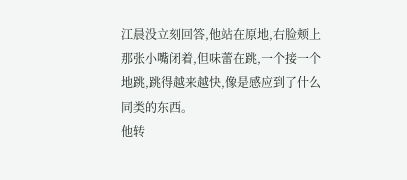江晨没立刻回答,他站在原地,右脸颊上那张小嘴闭着,但味蕾在跳,一个接一个地跳,跳得越来越快,像是感应到了什么同类的东西。
他转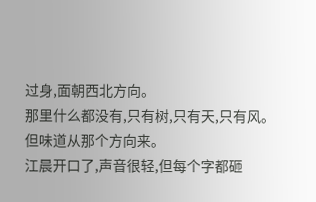过身,面朝西北方向。
那里什么都没有,只有树,只有天,只有风。
但味道从那个方向来。
江晨开口了,声音很轻,但每个字都砸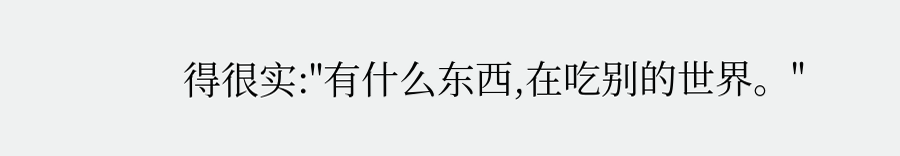得很实:"有什么东西,在吃别的世界。"